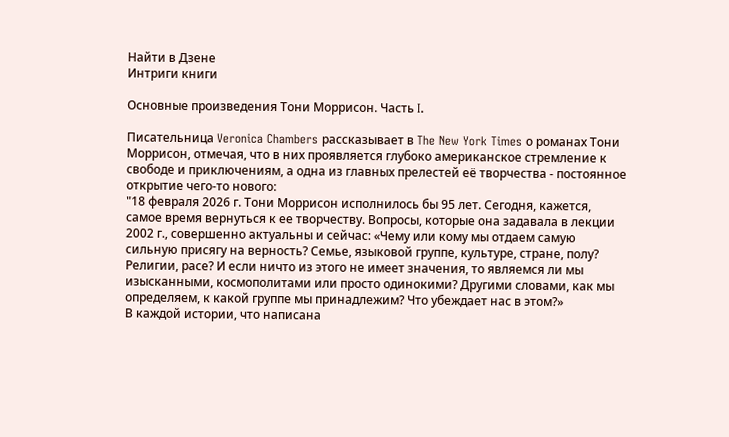Найти в Дзене
Интриги книги

Основные произведения Тони Моррисон. Часть I.

Писательница Veronica Chambers рассказывает в The New York Times о романах Тони Моррисон, отмечая, что в них проявляется глубоко американское стремление к свободе и приключениям, а одна из главных прелестей её творчества - постоянное открытие чего-то нового:
"18 февраля 2026 г. Тони Моррисон исполнилось бы 95 лет. Сегодня, кажется, самое время вернуться к ее творчеству. Вопросы, которые она задавала в лекции 2002 г., совершенно актуальны и сейчас: «Чему или кому мы отдаем самую сильную присягу на верность? Семье, языковой группе, культуре, стране, полу? Религии, расе? И если ничто из этого не имеет значения, то являемся ли мы изысканными, космополитами или просто одинокими? Другими словами, как мы определяем, к какой группе мы принадлежим? Что убеждает нас в этом?»
В каждой истории, что написана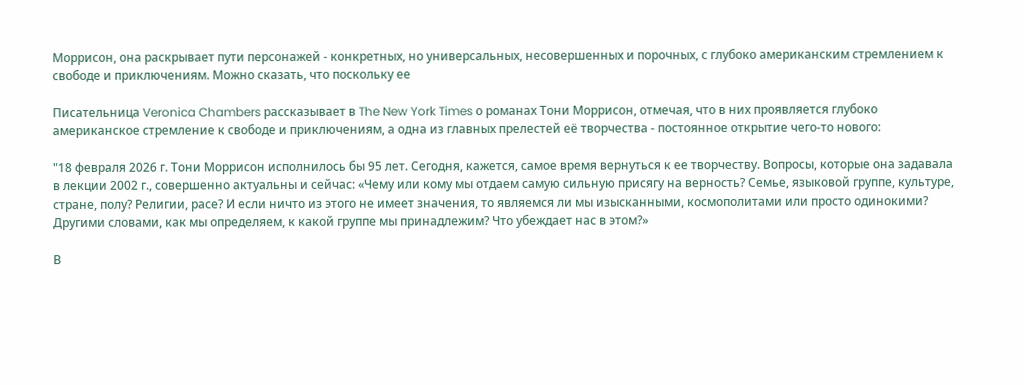Моррисон, она раскрывает пути персонажей - конкретных, но универсальных, несовершенных и порочных, с глубоко американским стремлением к свободе и приключениям. Можно сказать, что поскольку ее

Писательница Veronica Chambers рассказывает в The New York Times о романах Тони Моррисон, отмечая, что в них проявляется глубоко американское стремление к свободе и приключениям, а одна из главных прелестей её творчества - постоянное открытие чего-то нового:

"18 февраля 2026 г. Тони Моррисон исполнилось бы 95 лет. Сегодня, кажется, самое время вернуться к ее творчеству. Вопросы, которые она задавала в лекции 2002 г., совершенно актуальны и сейчас: «Чему или кому мы отдаем самую сильную присягу на верность? Семье, языковой группе, культуре, стране, полу? Религии, расе? И если ничто из этого не имеет значения, то являемся ли мы изысканными, космополитами или просто одинокими? Другими словами, как мы определяем, к какой группе мы принадлежим? Что убеждает нас в этом?»

В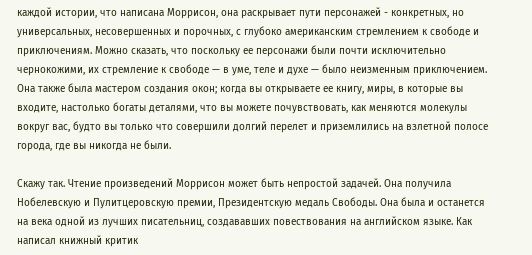каждой истории, что написана Моррисон, она раскрывает пути персонажей - конкретных, но универсальных, несовершенных и порочных, с глубоко американским стремлением к свободе и приключениям. Можно сказать, что поскольку ее персонажи были почти исключительно чернокожими, их стремление к свободе — в уме, теле и духе — было неизменным приключением. Она также была мастером создания окон; когда вы открываете ее книгу, миры, в которые вы входите, настолько богаты деталями, что вы можете почувствовать, как меняются молекулы вокруг вас, будто вы только что совершили долгий перелет и приземлились на взлетной полосе города, где вы никогда не были.

Скажу так. Чтение произведений Моррисон может быть непростой задачей. Она получила Нобелевскую и Пулитцеровскую премии, Президентскую медаль Свободы. Она была и останется на века одной из лучших писательниц, создававших повествования на английском языке. Как
написал книжный критик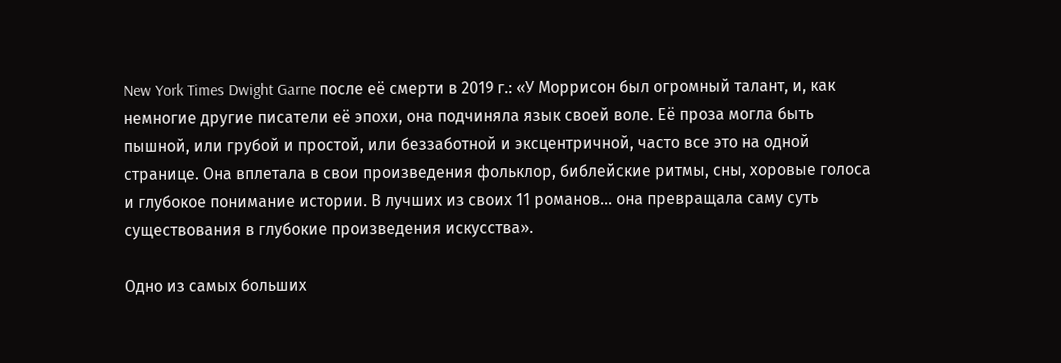New York Times Dwight Garne после её смерти в 2019 г.: «У Моррисон был огромный талант, и, как немногие другие писатели её эпохи, она подчиняла язык своей воле. Её проза могла быть пышной, или грубой и простой, или беззаботной и эксцентричной, часто все это на одной странице. Она вплетала в свои произведения фольклор, библейские ритмы, сны, хоровые голоса и глубокое понимание истории. В лучших из своих 11 романов… она превращала саму суть существования в глубокие произведения искусства».

Одно из самых больших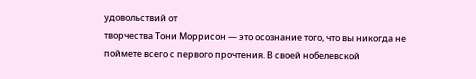удовольствий от
творчества Тони Моррисон — это осознание того, что вы никогда не поймете всего с первого прочтения. В своей нобелевской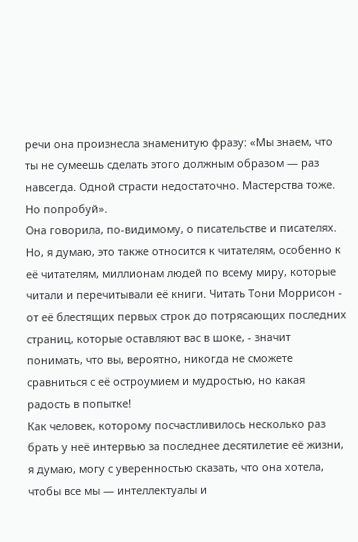речи она произнесла знаменитую фразу: «Мы знаем, что ты не сумеешь сделать этого должным образом — раз навсегда. Одной страсти недостаточно. Мастерства тоже. Но попробуй».
Она говорила, по-видимому, о писательстве и писателях. Но, я думаю, это также относится к читателям, особенно к её читателям, миллионам людей по всему миру, которые читали и перечитывали её книги. Читать Тони Моррисон - от её блестящих первых строк до потрясающих последних страниц, которые оставляют вас в шоке, - значит понимать, что вы, вероятно, никогда не сможете сравниться с её остроумием и мудростью, но какая радость в попытке!
Как человек, которому посчастливилось несколько раз брать у неё интервью за последнее десятилетие её жизни, я думаю, могу с уверенностью сказать, что она хотела, чтобы все мы — интеллектуалы и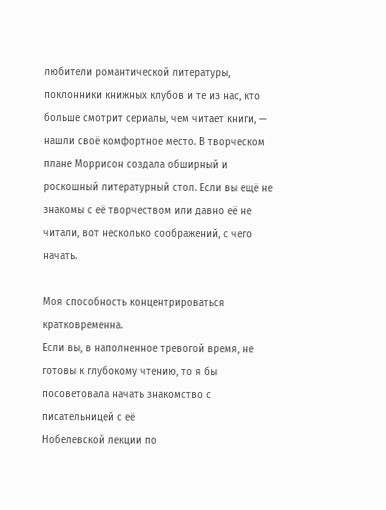любители романтической литературы, поклонники книжных клубов и те из нас, кто больше смотрит сериалы, чем читает книги, — нашли своё комфортное место. В творческом плане Моррисон создала обширный и роскошный литературный стол. Если вы ещё не знакомы с её творчеством или давно её не читали, вот несколько соображений, с чего начать.

Моя способность концентрироваться кратковременна.
Если вы, в наполненное тревогой время, не готовы к глубокому чтению, то я бы посоветовала начать знакомство с писательницей с её
Нобелевской лекции по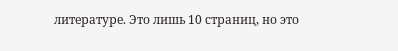литературе. Это лишь 10 страниц, но это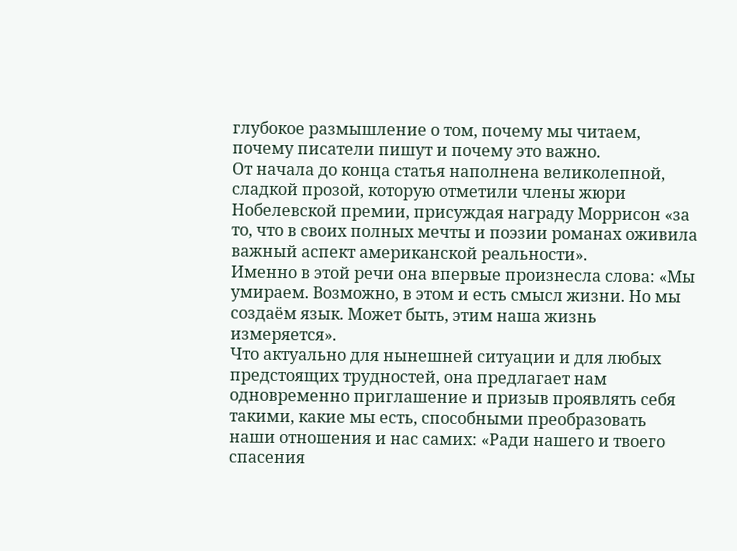глубокое размышление о том, почему мы читаем, почему писатели пишут и почему это важно.
От начала до конца статья наполнена великолепной, сладкой прозой, которую отметили члены жюри Нобелевской премии, присуждая награду Моррисон «за то, что в своих полных мечты и поэзии романах оживила важный аспект американской реальности».
Именно в этой речи она впервые произнесла слова: «Мы умираем. Возможно, в этом и есть смысл жизни. Но мы создаём язык. Может быть, этим наша жизнь измеряется».
Что актуально для нынешней ситуации и для любых предстоящих трудностей, она предлагает нам одновременно приглашение и призыв проявлять себя такими, какие мы есть, способными преобразовать наши отношения и нас самих: «Ради нашего и твоего спасения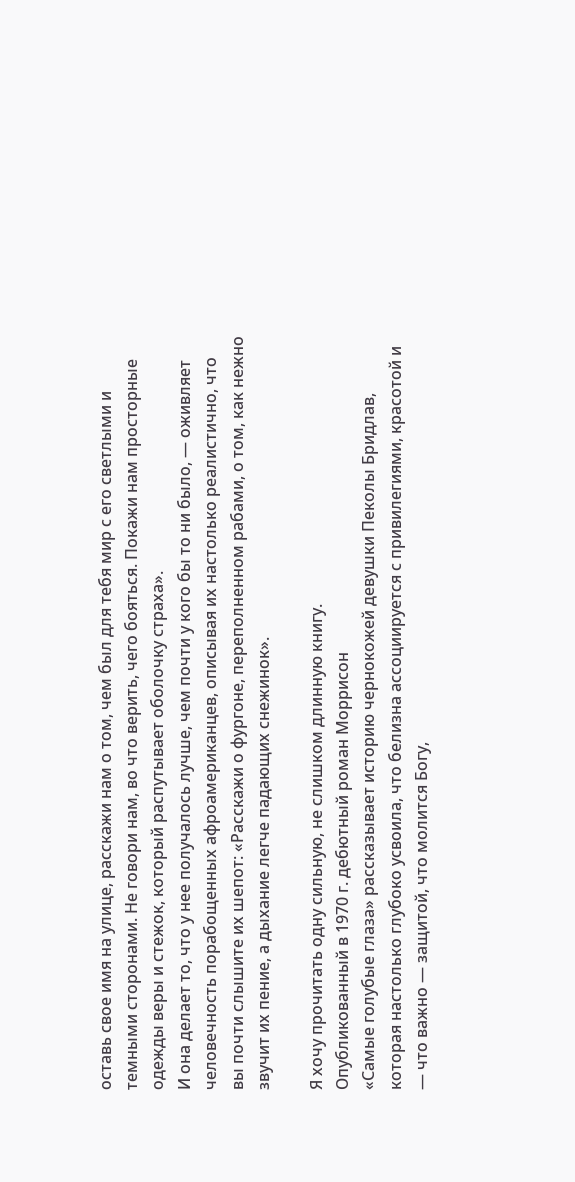оставь свое имя на улице, расскажи нам о том, чем был для тебя мир с его светлыми и темными сторонами. Не говори нам, во что верить, чего бояться. Покажи нам просторные одежды веры и стежок, который распутывает оболочку страха».
И она делает то, что у нее получалось лучше, чем почти у кого бы то ни было, — оживляет человечность порабощенных афроамериканцев, описывая их настолько реалистично, что вы почти слышите их шепот: «Расскажи о фургоне, переполненном рабами, о том, как нежно звучит их пение, а дыхание легче падающих снежинок».

Я хочу прочитать одну сильную, не слишком длинную книгу.
Опубликованный в 1970 г. дебютный роман Моррисон
«Самые голубые глаза» рассказывает историю чернокожей девушки Пеколы Бридлав, которая настолько глубоко усвоила, что белизна ассоциируется с привилегиями, красотой и — что важно — защитой, что молится Богу,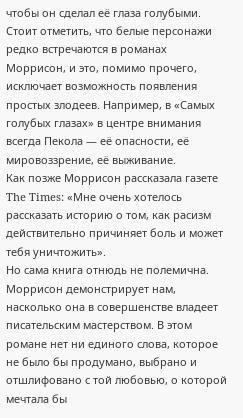чтобы он сделал её глаза голубыми.
Стоит отметить, что белые персонажи редко встречаются в романах Моррисон, и это, помимо прочего, исключает возможность появления простых злодеев. Например, в «Самых голубых глазах» в центре внимания всегда Пекола — её опасности, её мировоззрение, её выживание.
Как позже Моррисон рассказала газете The Times: «Мне очень хотелось рассказать историю о том, как расизм действительно причиняет боль и может тебя уничтожить».
Но сама книга отнюдь не полемична. Моррисон демонстрирует нам, насколько она в совершенстве владеет писательским мастерством. В этом романе нет ни единого слова, которое не было бы продумано, выбрано и отшлифовано с той любовью, о которой мечтала бы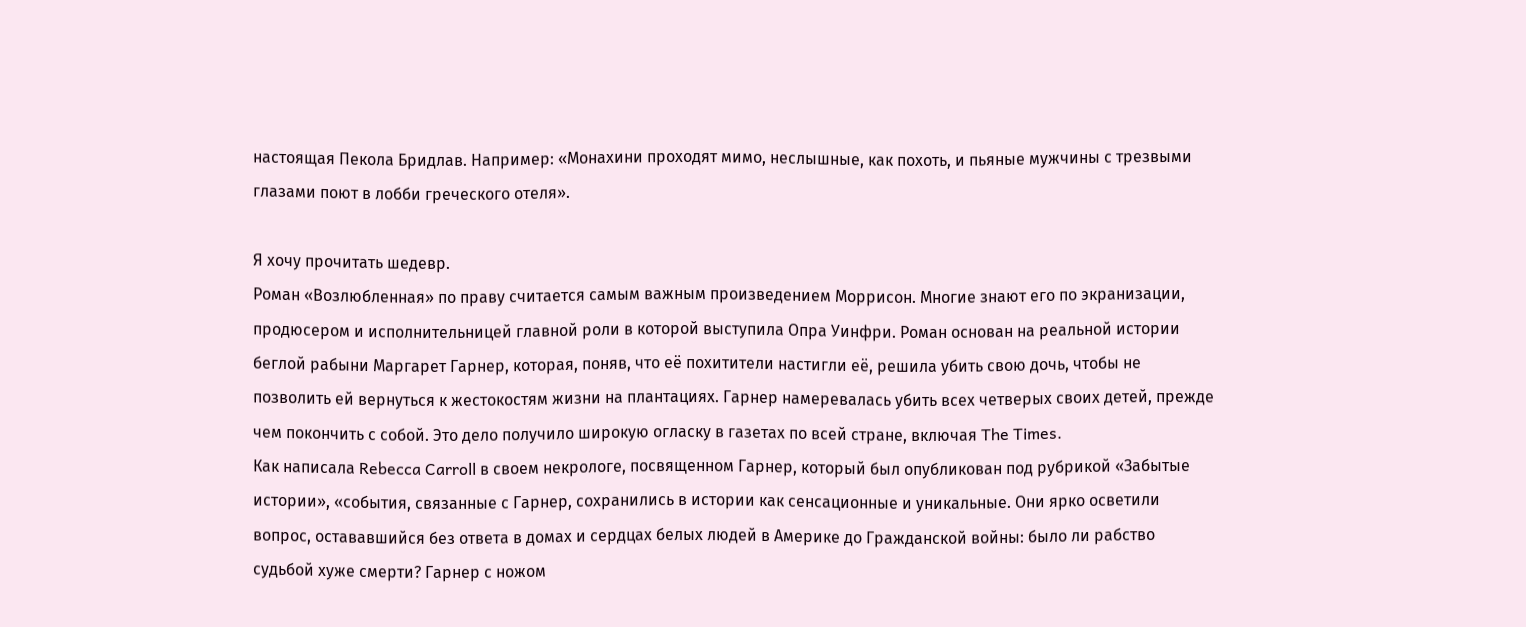настоящая Пекола Бридлав. Например: «Монахини проходят мимо, неслышные, как похоть, и пьяные мужчины с трезвыми глазами поют в лобби греческого отеля».

Я хочу прочитать шедевр.
Роман «Возлюбленная» по праву считается самым важным произведением Моррисон. Многие знают его по экранизации, продюсером и исполнительницей главной роли в которой выступила Опра Уинфри. Роман основан на реальной истории беглой рабыни Маргарет Гарнер, которая, поняв, что её похитители настигли её, решила убить свою дочь, чтобы не позволить ей вернуться к жестокостям жизни на плантациях. Гарнер намеревалась убить всех четверых своих детей, прежде чем покончить с собой. Это дело получило широкую огласку в газетах по всей стране, включая The Times.
Как написала Rebecca Carroll в своем некрологе, посвященном Гарнер, который был опубликован под рубрикой «Забытые истории», «события, связанные с Гарнер, сохранились в истории как сенсационные и уникальные. Они ярко осветили вопрос, остававшийся без ответа в домах и сердцах белых людей в Америке до Гражданской войны: было ли рабство судьбой хуже смерти? Гарнер с ножом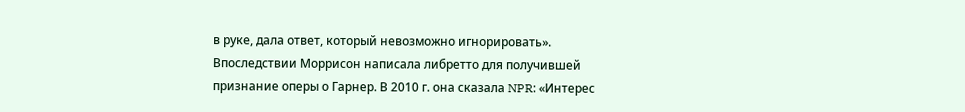в руке, дала ответ, который невозможно игнорировать».
Впоследствии Моррисон написала либретто для получившей признание оперы о Гарнер. В 2010 г. она сказала NPR: «Интерес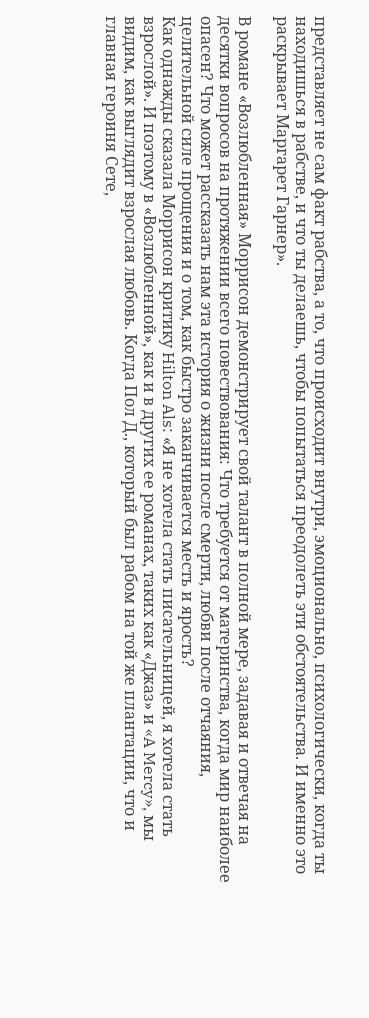представляет не сам факт рабства, а то, что происходит внутри, эмоционально, психологически, когда ты находишься в рабстве, и что ты делаешь, чтобы попытаться преодолеть эти обстоятельства. И именно это раскрывает Маргарет Гарнер».

В романе «Возлюбленная» Моррисон демонстрирует свой талант в полной мере, задавая и отвечая на десятки вопросов на протяжении всего повествования: Что требуется от материнства, когда мир наиболее опасен? Что может рассказать нам эта история о жизни после смерти, любви после отчаяния, целительной силе прощения и о том, как быстро заканчивается месть и ярость?
Как однажды сказала Моррисон критику Hilton Als: «Я не хотела стать писательницей, я хотела стать взрослой». И поэтому в «Возлюбленной», как и в других ее романах, таких как «Джаз» и «A Mercy», мы видим, как выглядит взрослая любовь. Когда Пол Д., который был рабом на той же плантации, что и главная героиня Сете,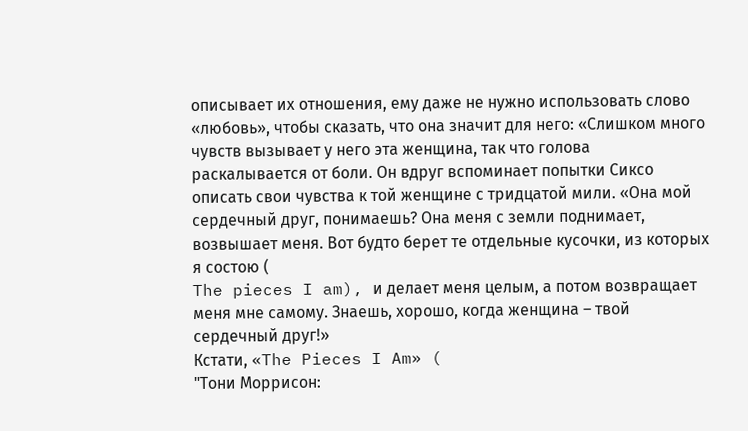описывает их отношения, ему даже не нужно использовать слово «любовь», чтобы сказать, что она значит для него: «Слишком много чувств вызывает у него эта женщина, так что голова раскалывается от боли. Он вдруг вспоминает попытки Сиксо описать свои чувства к той женщине с тридцатой мили. «Она мой сердечный друг, понимаешь? Она меня с земли поднимает, возвышает меня. Вот будто берет те отдельные кусочки, из которых я состою (
The pieces I am), и делает меня целым, а потом возвращает меня мне самому. Знаешь, хорошо, когда женщина – твой сердечный друг!»
Кстати, «The Pieces I Am» (
"Тони Моррисон: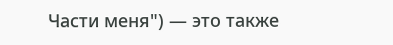Части меня") — это также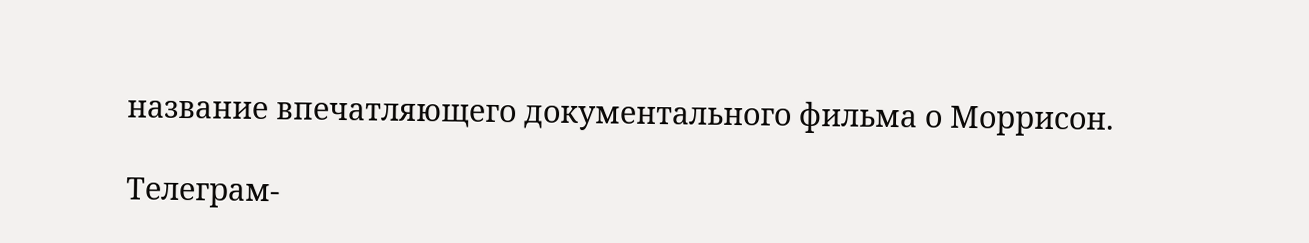название впечатляющего документального фильма о Моррисон.

Телеграм-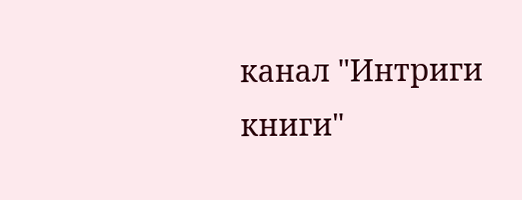канал "Интриги книги"